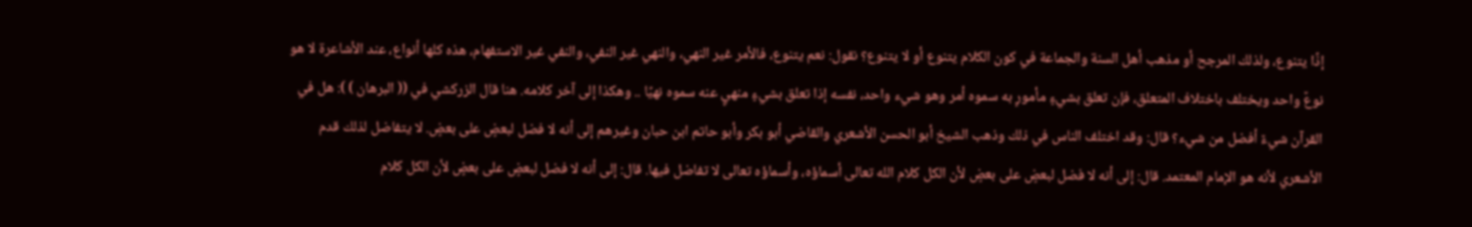إذًا يتنوع، ولذلك المرجح أو مذهب أهل السنة والجماعة في كون الكلام يتنوع أو لا يتنوع؟ نقول: نعم يتنوع، فالأمر غير النهي، والنهي غير النفي، والنفي غير الاستفهام، هذه كلها أنواع، عند الأشاعرة لا هو نوعٌ واحد ويختلف باختلاف المتعلق، فإن تعلق بشيءٍ مأمورٍ به سموه أمر وهو شيء واحد، نفسه إذا تعلق بشيءٍ منهيٍ عنه سموه نهيًا .. وهكذا إلى آخر كلامه. هنا قال الزركشي في (( البرهان ) ): هل في القرآن شيءٌ أفضل من شيء؟ قال: وقد اختلف الناس في ذلك وذهب الشيخ أبو الحسن الأشعري والقاضي أبو بكر وأبو حاتم ابن حبان وغيرهم إلى أنه لا فضل لبعضٍ على بعضٍ. لا يتفاضل لذلك قدم الأشعري لأنه هو الإمام المعتمد. قال: إلى أنه لا فضل لبعضٍ على بعضٍ لأن الكل كلام الله تعالى أسماؤه، وأسماؤه تعالى لا تفاضل فيها. قال: إلى أنه لا فضل لبعضٍ على بعضٍ لأن الكل كلام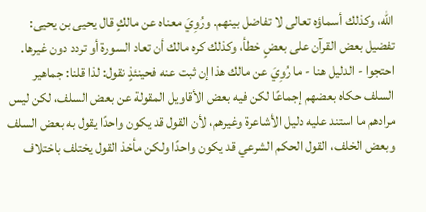الله، وكذلك أسماؤه تعالى لا تفاضل بينهم. ورُوِيَ معناه عن مالكٍ قال يحيى بن يحيى: تفضيل بعض القرآن على بعضٍ خطأ، وكذلك كره مالك أن تعاد السورة أو تردد دون غيرها. احتجوا - الدليل هنا - ما رُوِيَ عن مالك هذا إن ثبت عنه فحينئذٍ نقول: لذا قلنا: جماهير السلف حكاه بعضهم إجماعًا لكن فيه بعض الأقاويل المقولة عن بعض السلف، لكن ليس مرادهم ما استند عليه دليل الأشاعرة وغيرهم، لأن القول قد يكون واحدًا يقول به بعض السلف وبعض الخلف، القول الحكم الشرعي قد يكون واحدًا ولكن مأخذ القول يختلف باختلاف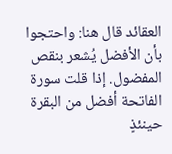العقائد قال هنا: واحتجوا بأن الأفضل يُشعر بنقص المفضول. إذا قلت سورة الفاتحة أفضل من البقرة حينئذٍ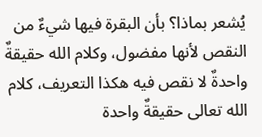يُشعر بماذا؟ بأن البقرة فيها شيءٌ من النقص لأنها مفضول، وكلام الله حقيقةٌ واحدةٌ لا نقص فيه هكذا التعريف، كلام الله تعالى حقيقةٌ واحدة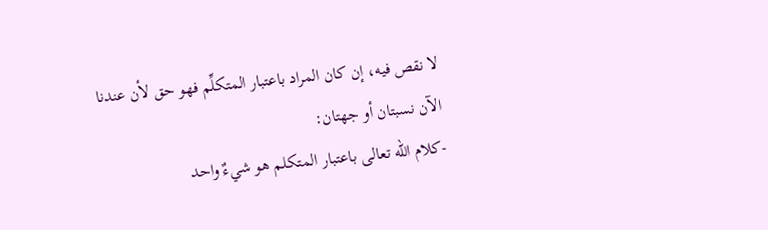لا نقص فيه، إن كان المراد باعتبار المتكلِّم فهو حق لأن عندنا الآن نسبتان أو جهتان:
-كلام الله تعالى باعتبار المتكلم هو شيءٌ واحد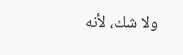ولا شك، لأنه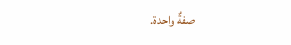صفةٌ واحدة.